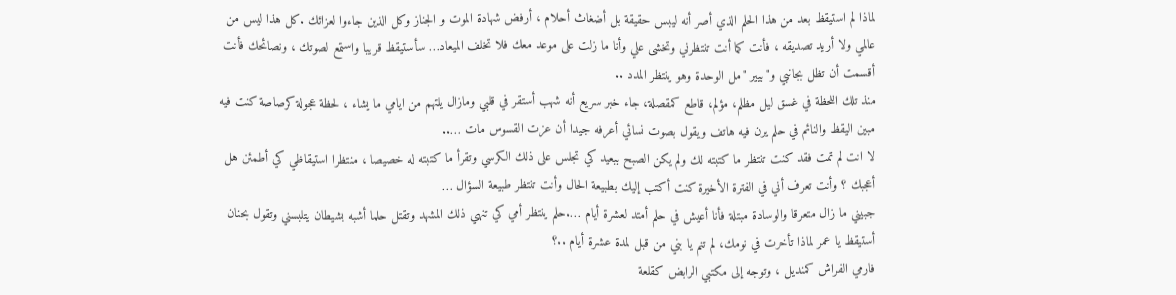لماذا لم استيقظ بعد من هذا الحلم الذي أصر أنه ليبس حقيقة بل أضغاث أحلام ، أرفض شهادة الموت و الجناز وكل الذين جاءوا لعزائك .كل هذا ليس من عالمي ولا أريد تصديقه ، فأنت كما أنت تنتظرني وتخشى علي وأنا ما زلت على موعد معك فلا تخلف الميعاد… سأستيقظ قريبا واستمع لصوتك ، ونصائحك فأنت أقسمت أن تظل بجانبي و"بيير "مل الوحدة وهو ينتظر المدد ..
منذ تلك اللحظة في غسق ليل مظلم، مؤلم، قاطع كمقصلة، جاء خبر سريع أنه شهب أستقر في قلبي ومازال يلتهم من ايامي ما يشاء ، لحظة عجولة كرصاصة كنت فيه مبين اليقظ والنائم في حلم يرن فيه هاتف ويقول بصوت نسائي أعرفه جيدا أن عزت القسوس مات …..
لا انت لم تمت فقد كنت تنتظر ما كتبته لك ولم يكن الصبح ببعيد كي تجلس على ذلك الكرسي وتقرأ ما كتبته له خصيصا ، منتظرا استيقاظي كي أطمئن هل أعجبك ؟ وأنت تعرف أني في الفترة الأخيرة كنت أكتب إليك بطبيعة الحال وأنت تنتظر طبيعة السؤال …
جبيني ما زال متعرقا والوسادة مبتلة فأنا أعيش في حلم أمتد لعشرة أيام ….حلم ينتظر أمي كي تنهي ذلك المشهد وتقتل حلما أشبه بشيطان يتلبسني وتقول بحنان أستيقظ يا عمر لماذا تأخرت في نومك، لم تنم يا بني من قبل لمدة عشرة أيام ..؟
فارمي الفراش كمنديل ، وتوجه إلى مكتبي الرابض كقلعة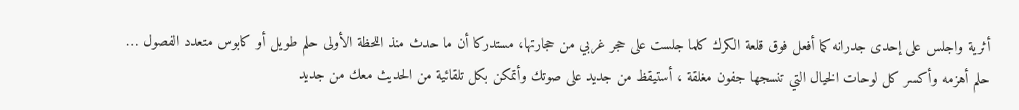أثرية واجلس على إحدى جدرانه كما أفعل فوق قلعة الكرك كلما جلست على حجر غربي من حجارتها، مستدركا أن ما حدث منذ اللحظة الأولى حلم طويل أو كابوس متعدد الفصول …
حلم أهزمه وأكسر كل لوحات الخيال التي تنسجها جفون مغلقة ، أستيقظ من جديد على صوتك وأتمكن بكل تلقائية من الحديث معك من جديد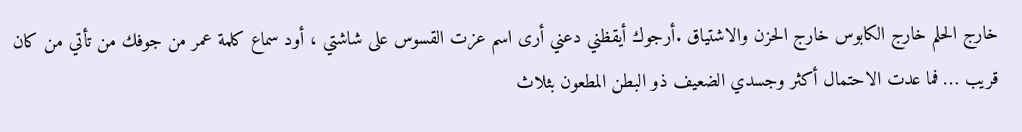خارج الحلم خارج الكابوس خارج الحزن والاشتياق .أرجوك أيقظني دعني أرى اسم عزت القسوس على شاشتي ، أود سماع كلمة عمر من جوفك من تأتي من كان قريب … فما عدت الاحتمال أكثر وجسدي الضعيف ذو البطن المطعون بثلاث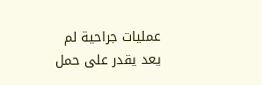عمليات جراحية لم يعد يقدر على حمل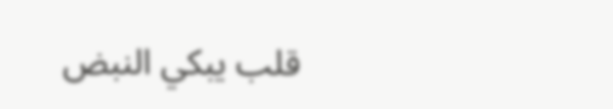قلب يبكي النبض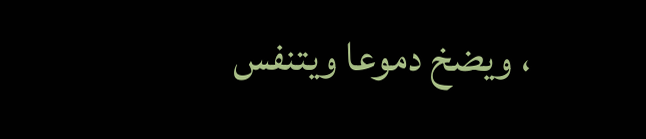، ويضخ دموعا ويتنفس